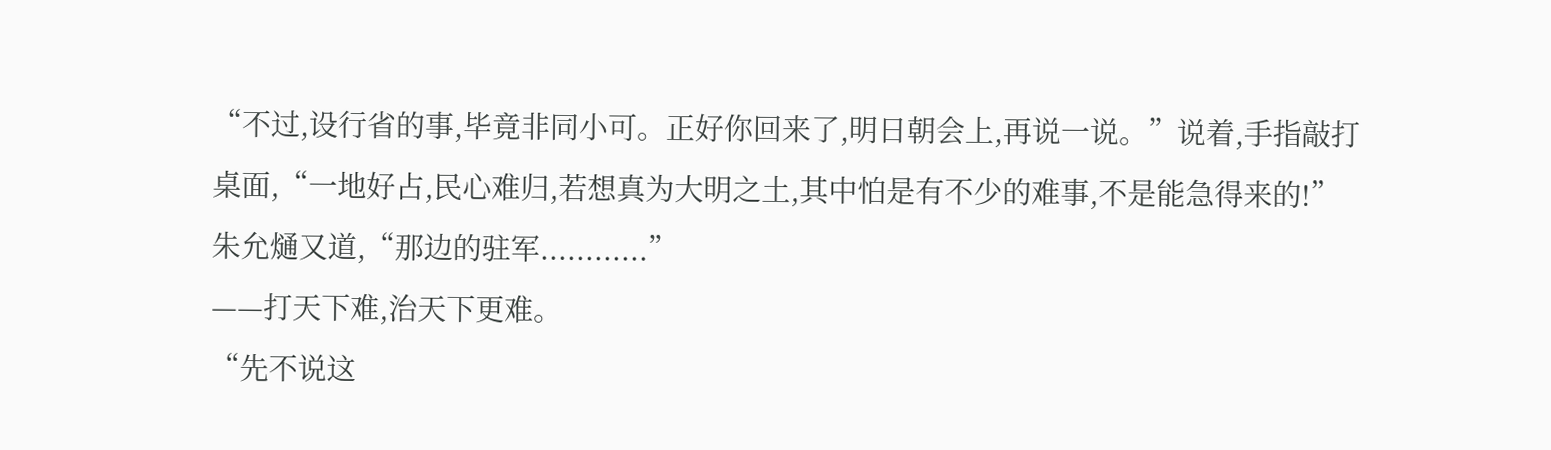“不过,设行省的事,毕竟非同小可。正好你回来了,明日朝会上,再说一说。”说着,手指敲打桌面,“一地好占,民心难归,若想真为大明之土,其中怕是有不少的难事,不是能急得来的!”
朱允熥又道,“那边的驻军............”
——打天下难,治天下更难。
“先不说这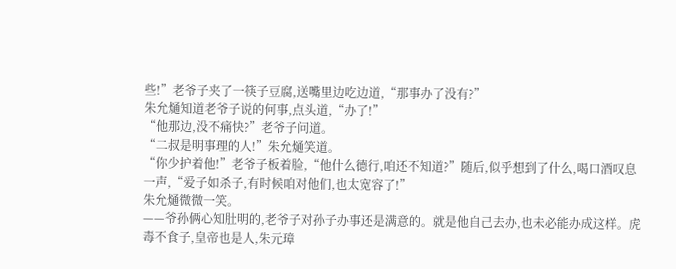些!”老爷子夹了一筷子豆腐,送嘴里边吃边道,“那事办了没有?”
朱允熥知道老爷子说的何事,点头道,“办了!”
“他那边,没不痛快?”老爷子问道。
“二叔是明事理的人!”朱允熥笑道。
“你少护着他!”老爷子板着脸,“他什么德行,咱还不知道?”随后,似乎想到了什么,喝口酒叹息一声,“爱子如杀子,有时候咱对他们,也太宽容了!”
朱允熥微微一笑。
——爷孙俩心知肚明的,老爷子对孙子办事还是满意的。就是他自己去办,也未必能办成这样。虎毒不食子,皇帝也是人,朱元璋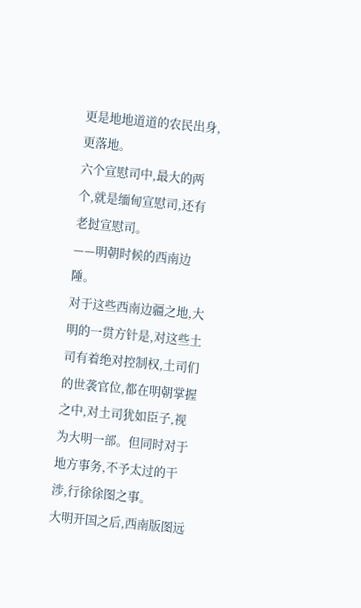更是地地道道的农民出身,更落地。
六个宣慰司中,最大的两个,就是缅甸宣慰司,还有老挝宣慰司。
——明朝时候的西南边陲。
对于这些西南边疆之地,大明的一贯方针是,对这些土司有着绝对控制权,土司们的世袭官位,都在明朝掌握之中,对土司犹如臣子,视为大明一部。但同时对于地方事务,不予太过的干涉,行徐徐图之事。
大明开国之后,西南版图远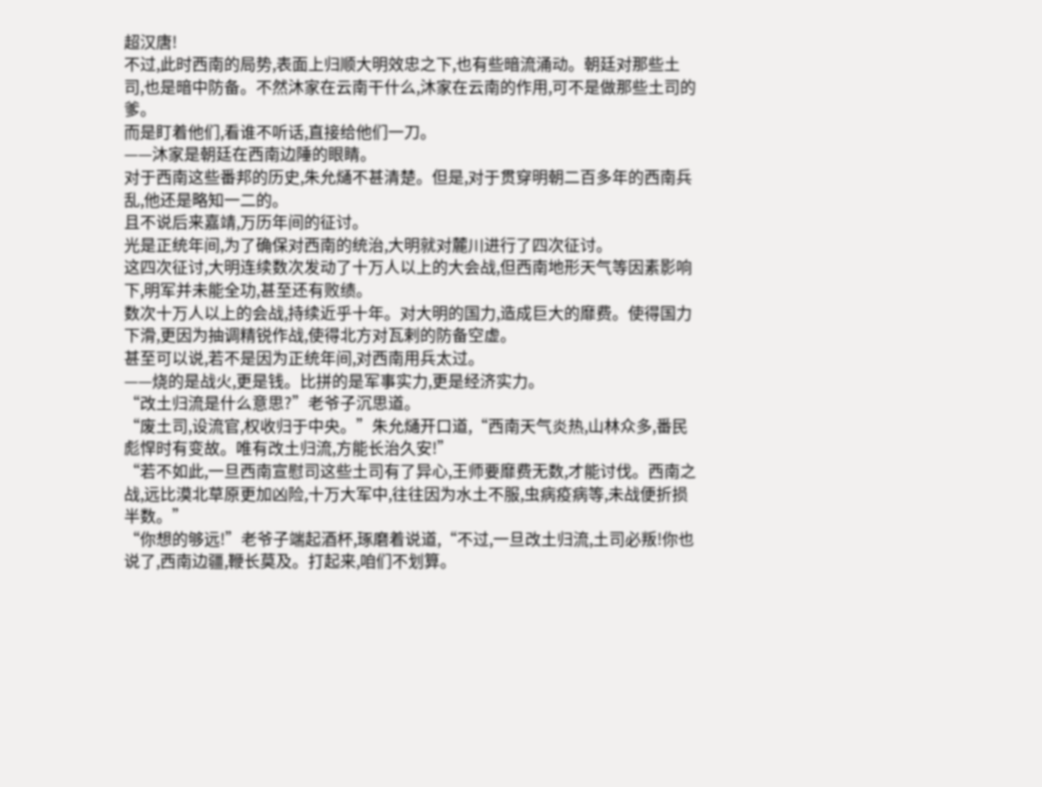超汉唐!
不过,此时西南的局势,表面上归顺大明效忠之下,也有些暗流涌动。朝廷对那些土司,也是暗中防备。不然沐家在云南干什么,沐家在云南的作用,可不是做那些土司的爹。
而是盯着他们,看谁不听话,直接给他们一刀。
——沐家是朝廷在西南边陲的眼睛。
对于西南这些番邦的历史,朱允熥不甚清楚。但是,对于贯穿明朝二百多年的西南兵乱,他还是略知一二的。
且不说后来嘉靖,万历年间的征讨。
光是正统年间,为了确保对西南的统治,大明就对麓川进行了四次征讨。
这四次征讨,大明连续数次发动了十万人以上的大会战,但西南地形天气等因素影响下,明军并未能全功,甚至还有败绩。
数次十万人以上的会战,持续近乎十年。对大明的国力,造成巨大的靡费。使得国力下滑,更因为抽调精锐作战,使得北方对瓦剌的防备空虚。
甚至可以说,若不是因为正统年间,对西南用兵太过。
——烧的是战火,更是钱。比拼的是军事实力,更是经济实力。
“改土归流是什么意思?”老爷子沉思道。
“废土司,设流官,权收归于中央。”朱允熥开口道,“西南天气炎热,山林众多,番民彪悍时有变故。唯有改土归流,方能长治久安!”
“若不如此,一旦西南宣慰司这些土司有了异心,王师要靡费无数,才能讨伐。西南之战,远比漠北草原更加凶险,十万大军中,往往因为水土不服,虫病疫病等,未战便折损半数。”
“你想的够远!”老爷子端起酒杯,琢磨着说道,“不过,一旦改土归流,土司必叛!你也说了,西南边疆,鞭长莫及。打起来,咱们不划算。